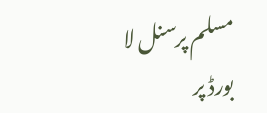مسلم پرسنل لا بورڈ پر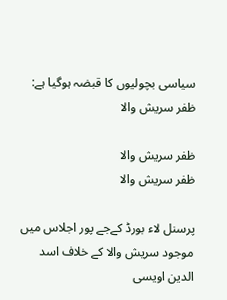سیاسی بچولیوں کا قبضہ ہوگیا ہے: ظفر سریش والا

ظفر سریش والا
ظفر سریش والا

پرسنل لاء بورڈ کےجے پور اجلاس میں موجود سریش والا کے خلاف اسد الدین اویسی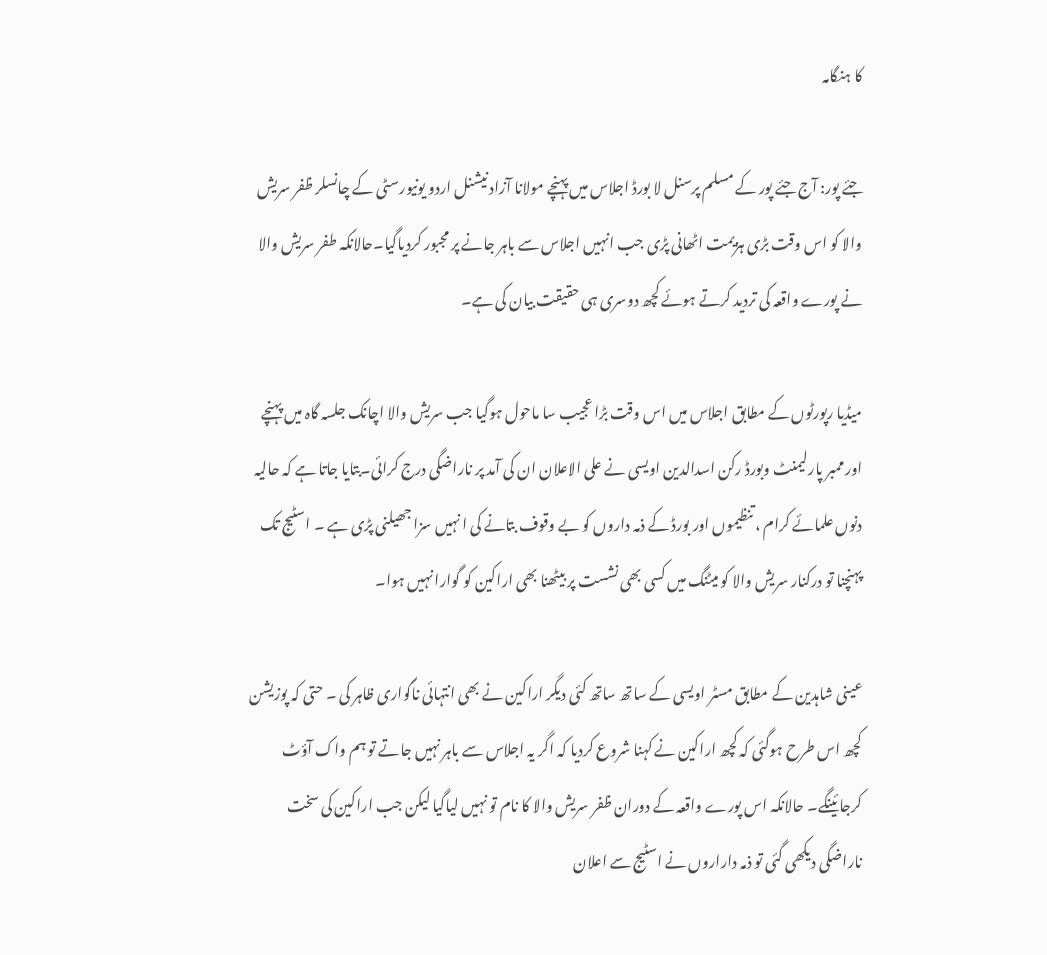کا ہنگامہ

جئے پور: آج جئے پور کے مسلم پرسنل لا بورڈ اجلاس میں پہنچے مولانا آزاد نیشنل اردو یونیورسٹی کے چانسلر ظفر سریش والا کو اس وقت بڑی ہزیمت اٹھانی پڑی جب انہیں اجلاس سے باہر جانے پر مجبور کردیاگیا۔حالانکہ طفر سریش والا نے پورے واقعہ کی تردید کرتے ہوئے کچھ دوسری ہی حقیقت بیان کی ہے۔

میڈیا رپورٹوں کے مطابق اجلاس میں اس وقت بڑا عجیب سا ماحول ہوگیا جب سریش والا اچانک جلسہ گاہ میں پہنچے اور ممبر پارلیمنٹ وبورڈ رکن اسدالدین اویسی نے علی الاعلان ان کی آمد پر ناراضگی درج کرائی۔بتایا جاتا ہے کہ حالیہ دنوں علمائے کرام ، تنظیموں اور بورڈ کے ذمہ داروں کو بے وقوف بتانے کی ا نہیں سزا جھیلنی پڑی ہے ۔ اسٹیج تک پہنچنا تو درکنار سریش والا کو میٹنگ میں کسی بھی نشست پر بیٹھنا بھی اراکین کو گوارا نہیں ہوا۔

عینی شاہدین کے مطابق مسٹر اویسی کے ساتھ ساتھ کئی دیگر اراکین نے بھی انتہائی ناگواری ظاہر کی ۔ حتی کہ پوزیشن کچھ اس طرح ہوگئی کہ کچھ اراکین نے کہنا شروع کردیا کہ اگر یہ اجلاس سے باہر نہیں جاتے تو ہم واک آؤٹ کرجائینگے۔ حالانکہ اس پورے واقعہ کے دوران ظفر سریش والا کا نام تو نہیں لیاگیا لیکن جب اراکین کی سخت ناراضگی دیکھی گئی تو ذمہ داراروں نے اسٹیج سے اعلان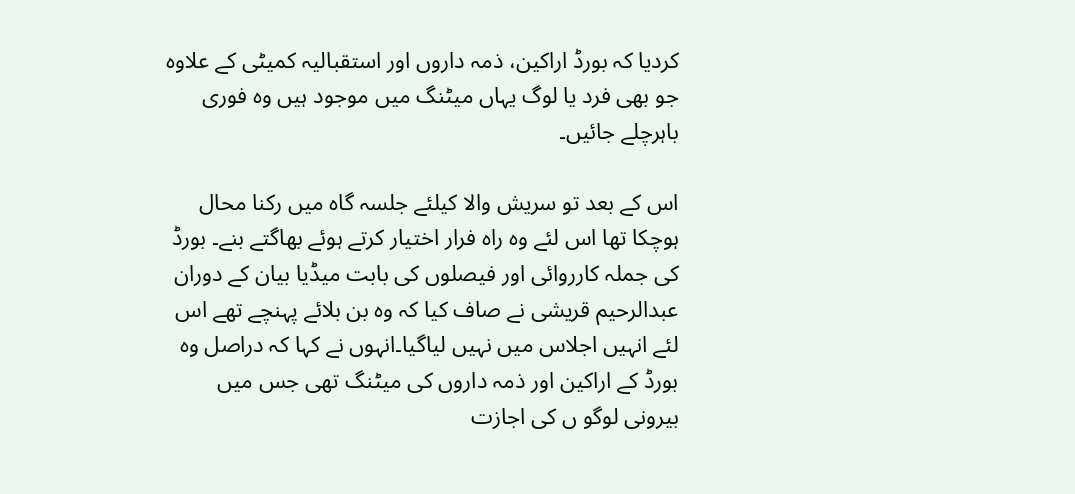کردیا کہ بورڈ اراکین، ذمہ داروں اور استقبالیہ کمیٹی کے علاوہ جو بھی فرد یا لوگ یہاں میٹنگ میں موجود ہیں وہ فوری باہرچلے جائیں۔

اس کے بعد تو سریش والا کیلئے جلسہ گاہ میں رکنا محال ہوچکا تھا اس لئے وہ راہ فرار اختیار کرتے ہوئے بھاگتے بنے۔ بورڈ کی جملہ کارروائی اور فیصلوں کی بابت میڈیا بیان کے دوران عبدالرحیم قریشی نے صاف کیا کہ وہ بن بلائے پہنچے تھے اس لئے انہیں اجلاس میں نہیں لیاگیا۔انہوں نے کہا کہ دراصل وہ بورڈ کے اراکین اور ذمہ داروں کی میٹنگ تھی جس میں بیرونی لوگو ں کی اجازت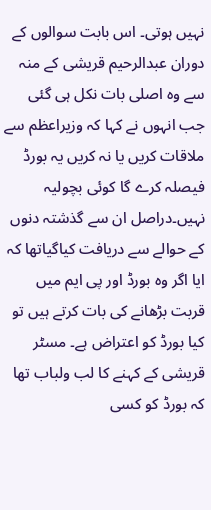نہیں ہوتی۔ اس بابت سوالوں کے دوران عبدالرحیم قریشی کے منہ سے وہ اصلی بات نکل ہی گئی جب انہوں نے کہا کہ وزیراعظم سے ملاقات کریں یا نہ کریں یہ بورڈ فیصلہ کرے گا کوئی بچولیہ نہیں۔دراصل ان سے گذشتہ دنوں کے حوالے سے دریافت کیاگیاتھا کہ ایا اگر وہ بورڈ اور پی ایم میں قربت بڑھانے کی بات کرتے ہیں تو کیا بورڈ کو اعتراض ہے۔ مسٹر قریشی کے کہنے کا لب ولباب تھا کہ بورڈ کو کسی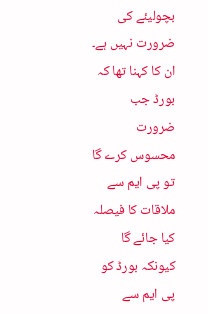بچولیئے کی ضرورت نہیں ہے۔ ان کا کہنا تھا کہ بورڈ جب ضرورت محسوس کرے گا تو پی ایم سے ملاقات کا فیصلہ کیا جائے گا کیونکہ بورڈ کو پی ایم سے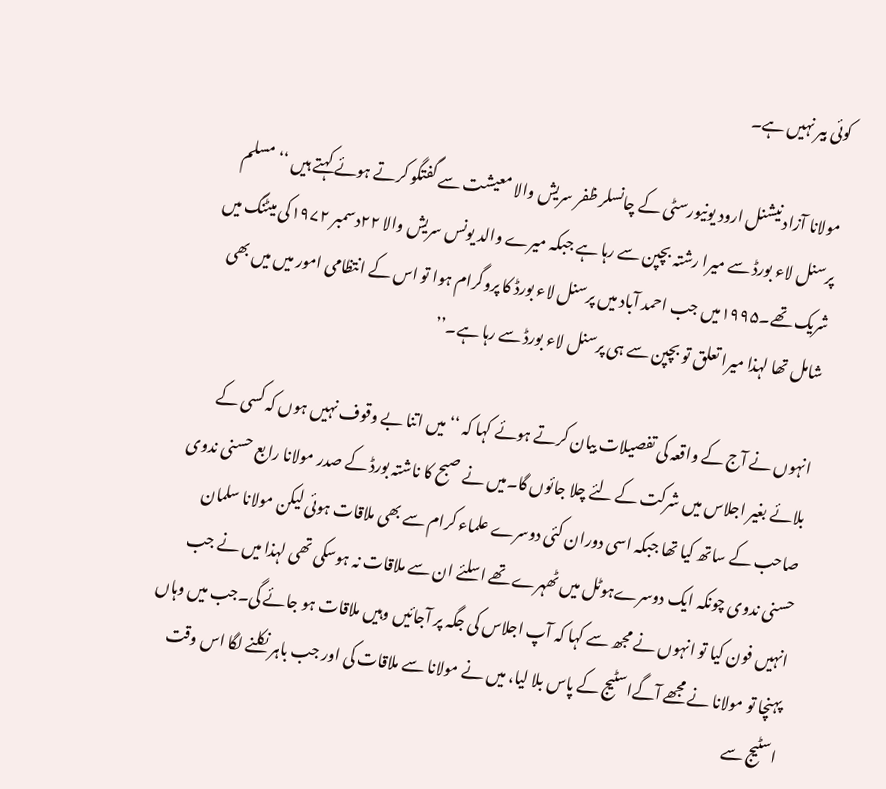کوئی بیر نہیں ہے۔

مولانا آزاد نیشنل ارود یونیورسٹی کے چانسلر ظفر سریش والا معیشت سے گفتگو کرتے ہوئے کہتے ہیں ‘‘ مسلم پرسنل لاء بورڈ سے میرا رشتہ بچپن سے رہا ہے جبکہ میرے والد یونس سریش والا ۲۲دسمبر ۱۹۷۲کی میٹنگ میں شریک تھے۔۱۹۹۵میں جب احمد آباد میں پرسنل لاء بورڈ کا پروگرام ہوا تو اس کے انتظامی امور میں میں بھی شامل تھا لہذا میرا تعلق تو بچپن سے ہی پرسنل لاء بورڈ سے رہا ہے۔’’

انہوں نے آج کے واقعہ کی تفصیلات بیان کرتے ہوئے کہا کہ ‘‘میں اتنا بے وقوف نہیں ہوں کہ کسی کے بلائے بغیر اجلاس میں شرکت کے لئے چلا جائوں گا۔میں نے صبح کا ناشتہ بورڈ کے صدر مولانا رابع حسنی ندوی صاحب کے ساتھ کیا تھا جبکہ اسی دوران کئی دوسرے علماء کرام سے بھی ملاقات ہوئی لیکن مولانا سلمان حسنی ندوی چونکہ ایک دوسرےہوٹل میں ٹھہرے تھے اسلئے ان سے ملاقات نہ ہوسکی تھی لہذا میں نے جب انہیں فون کیا تو انہوں نے مجھ سے کہا کہ آپ اجلاس کی جگہ پر آجائیں وہیں ملاقات ہو جائے گی۔جب میں وہاں پہنچا تو مولانا نے مجھے آگےاسٹیج کے پاس بلا لیا، میں نے مولانا سے ملاقات کی اور جب باہر نکلنے لگا اس وقت اسٹیج سے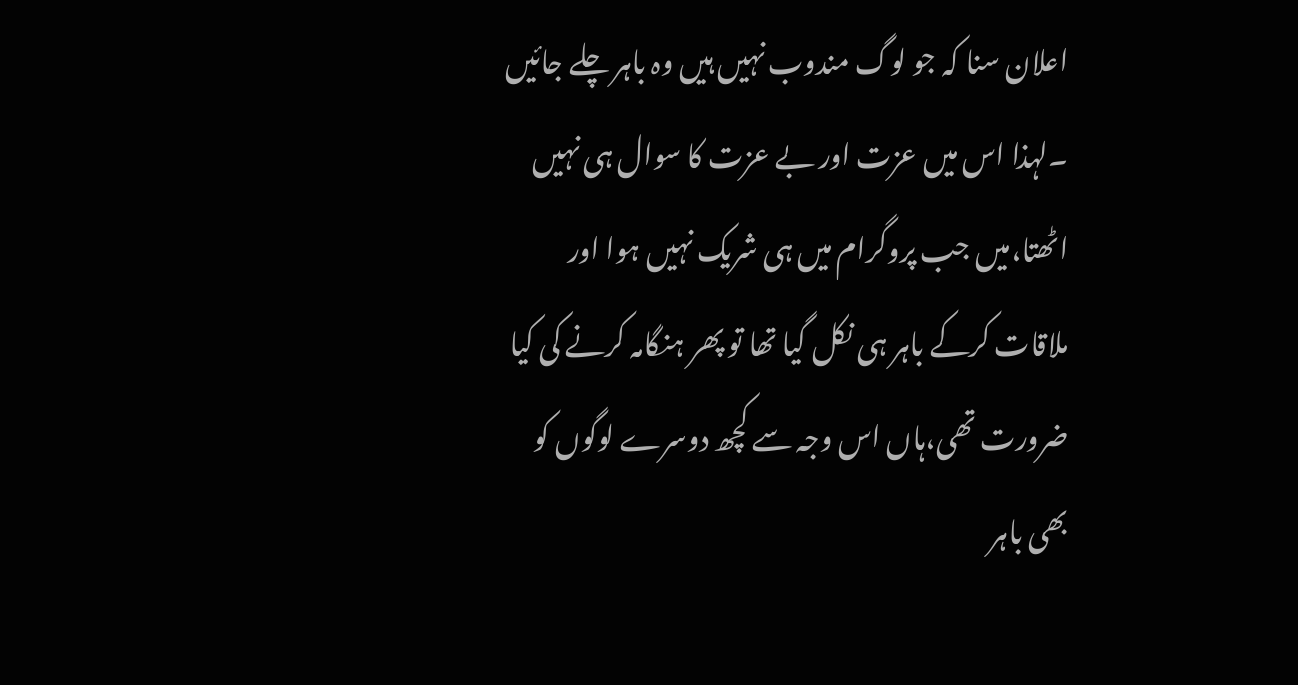اعلان سنا کہ جو لوگ مندوب نہیں ہیں وہ باہر چلے جائیں ۔لہذا اس میں عزت اور بے عزت کا سوال ہی نہیں اٹھتا،میں جب پروگرام میں ہی شریک نہیں ہوا اور ملاقات کرکے باہر ہی نکل گیا تھا تو پھر ہنگامہ کرنے کی کیا ضرورت تھی،ہاں اس وجہ سے کچھ دوسرے لوگوں کو بھی باہر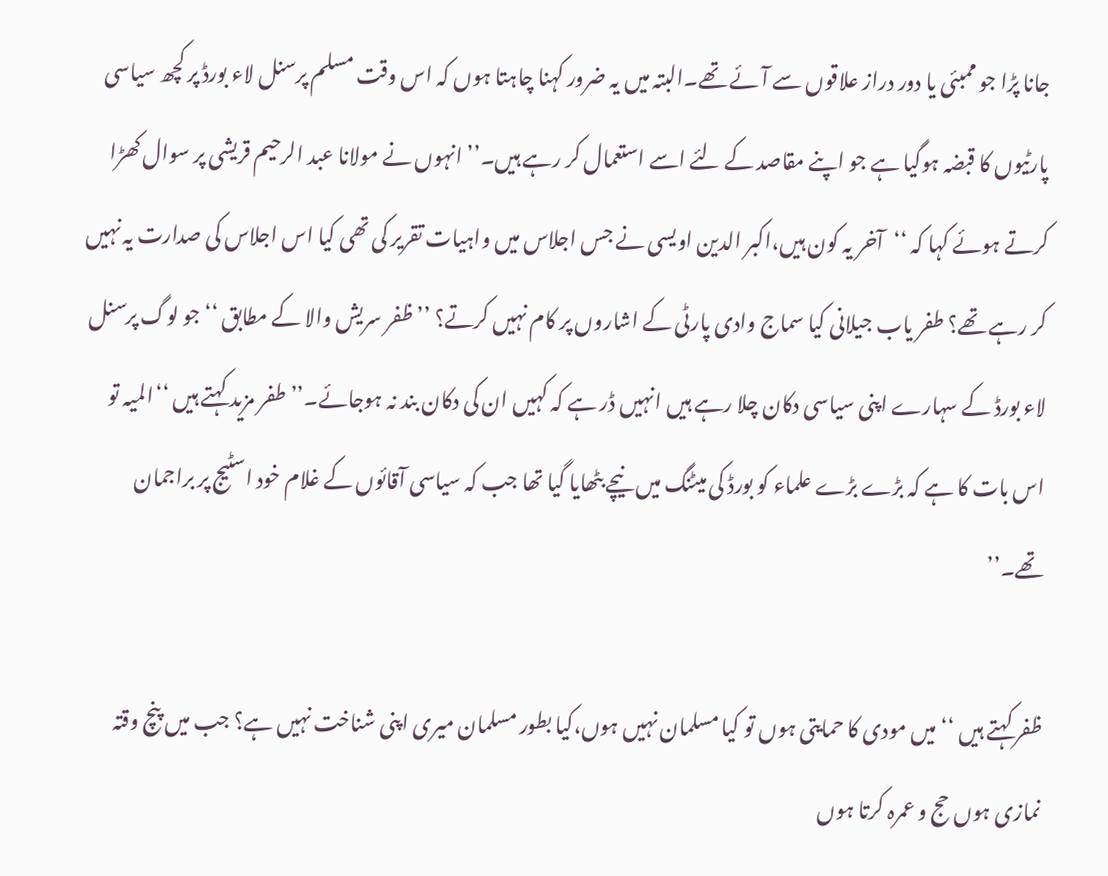جانا پڑا جو ممبئی یا دور دراز علاقوں سے آئے تھے۔البتہ میں یہ ضرور کہنا چاہتا ہوں کہ اس وقت مسلم پرسنل لاء بورڈ پر کچھ سیاسی پارٹیوں کا قبضہ ہوگیا ہے جو اپنے مقاصد کے لئے اسے استعمال کر رہے ہیں۔’’ انہوں نے مولانا عبد الرحیم قریشی پر سوال کھڑا کرتے ہوئے کہا کہ ‘‘آخر یہ کون ہیں،اکبر الدین اویسی نے جس اجلاس میں واہیات تقریر کی تھی کیا اس اجلاس کی صدارت یہ نہیں کر رہے تھے؟ طفر یاب جیلانی کیا سماج وادی پارٹی کے اشاروں پر کام نہیں کرتے؟ ’’ ظفر سریش والا کے مطابق ‘‘جو لوگ پرسنل لاء بورڈ کے سہارے اپنی سیاسی دکان چلا رہے ہیں انہیں ڈر ہے کہ کہیں ان کی دکان بند نہ ہوجائے۔’’ طفر مزید کہتے ہیں ‘‘المیہ تو اس بات کا ہے کہ بڑے بڑے علماء کو بورڈ کی میٹنگ میں نیچے بٹھایا گیا تھا جب کہ سیاسی آقائوں کے غلام خود اسٹیج پر براجمان تھے۔’’

ظفر کہتے ہیں ‘‘میں مودی کا حمایتی ہوں تو کیا مسلمان نہیں ہوں،کیا بطور مسلمان میری اپنی شناخت نہیں ہے؟ جب میں پنچ وقتہ نمازی ہوں حج و عمرہ کرتا ہوں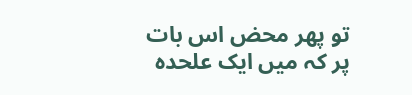تو پھر محض اس بات پر کہ میں ایک علحدہ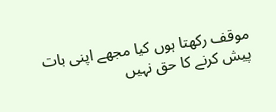موقف رکھتا ہوں کیا مجھے اپنی بات پیش کرنے کا حق نہیں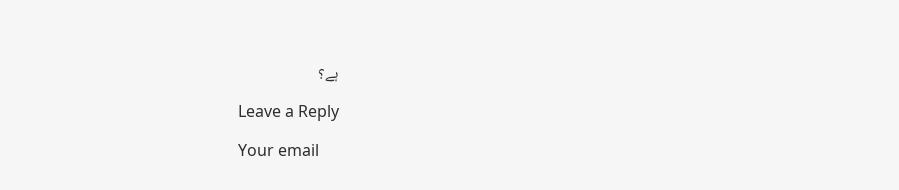ہے؟

Leave a Reply

Your email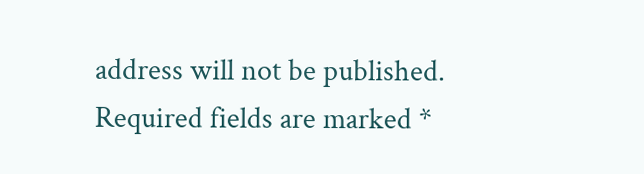address will not be published. Required fields are marked *